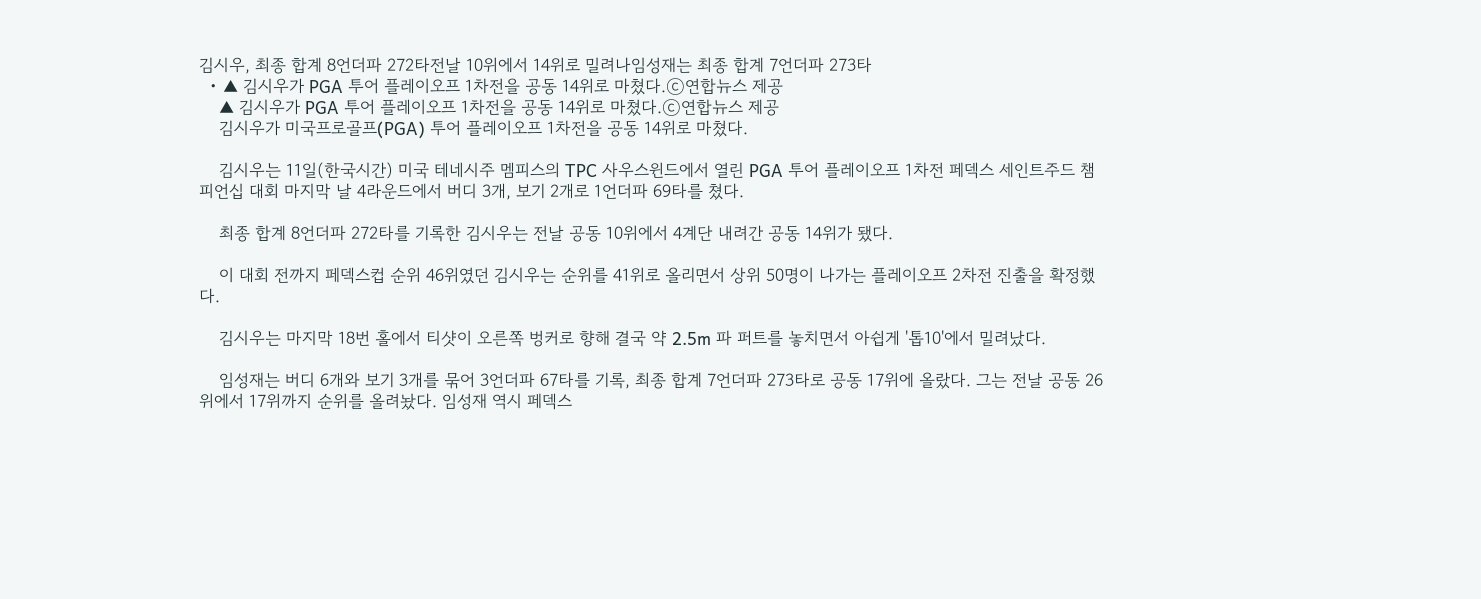김시우, 최종 합계 8언더파 272타전날 10위에서 14위로 밀려나임성재는 최종 합계 7언더파 273타
  • ▲ 김시우가 PGA 투어 플레이오프 1차전을 공동 14위로 마쳤다.ⓒ연합뉴스 제공
    ▲ 김시우가 PGA 투어 플레이오프 1차전을 공동 14위로 마쳤다.ⓒ연합뉴스 제공
    김시우가 미국프로골프(PGA) 투어 플레이오프 1차전을 공동 14위로 마쳤다.

    김시우는 11일(한국시간) 미국 테네시주 멤피스의 TPC 사우스윈드에서 열린 PGA 투어 플레이오프 1차전 페덱스 세인트주드 챔피언십 대회 마지막 날 4라운드에서 버디 3개, 보기 2개로 1언더파 69타를 쳤다.

    최종 합계 8언더파 272타를 기록한 김시우는 전날 공동 10위에서 4계단 내려간 공동 14위가 됐다.

    이 대회 전까지 페덱스컵 순위 46위였던 김시우는 순위를 41위로 올리면서 상위 50명이 나가는 플레이오프 2차전 진출을 확정했다.

    김시우는 마지막 18번 홀에서 티샷이 오른쪽 벙커로 향해 결국 약 2.5m 파 퍼트를 놓치면서 아쉽게 '톱10'에서 밀려났다.

    임성재는 버디 6개와 보기 3개를 묶어 3언더파 67타를 기록, 최종 합계 7언더파 273타로 공동 17위에 올랐다. 그는 전날 공동 26위에서 17위까지 순위를 올려놨다. 임성재 역시 페덱스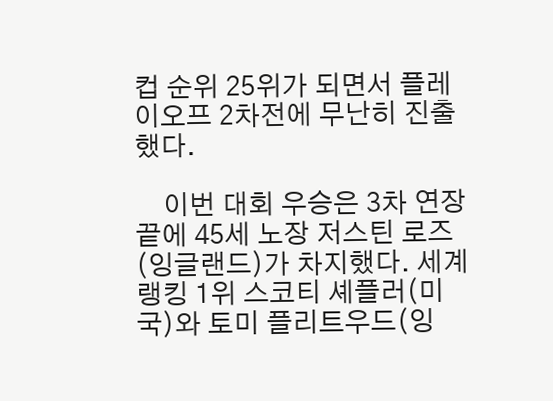컵 순위 25위가 되면서 플레이오프 2차전에 무난히 진출했다.

    이번 대회 우승은 3차 연장 끝에 45세 노장 저스틴 로즈(잉글랜드)가 차지했다. 세계 랭킹 1위 스코티 셰플러(미국)와 토미 플리트우드(잉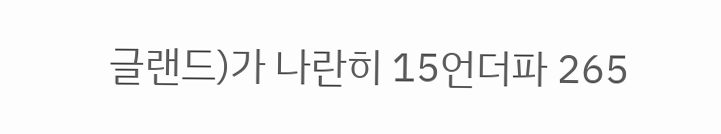글랜드)가 나란히 15언더파 265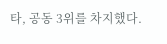타, 공동 3위를 차지했다.